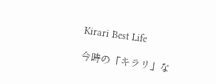Kirari Best Life

今時の「キラリ」な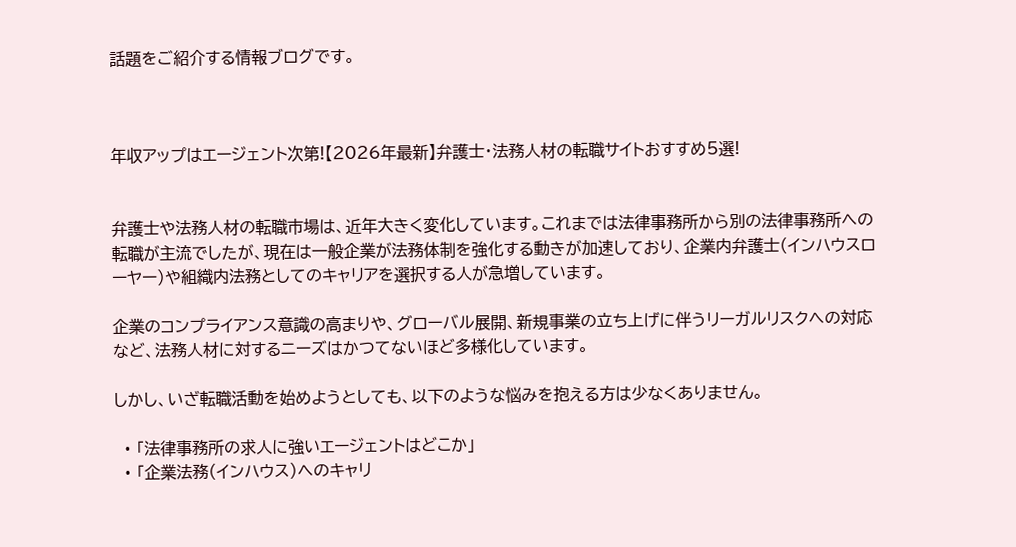話題をご紹介する情報ブログです。



年収アップはエージェント次第!【2026年最新】弁護士・法務人材の転職サイトおすすめ5選!


弁護士や法務人材の転職市場は、近年大きく変化しています。これまでは法律事務所から別の法律事務所への転職が主流でしたが、現在は一般企業が法務体制を強化する動きが加速しており、企業内弁護士(インハウスローヤー)や組織内法務としてのキャリアを選択する人が急増しています。

企業のコンプライアンス意識の高まりや、グローバル展開、新規事業の立ち上げに伴うリーガルリスクへの対応など、法務人材に対するニーズはかつてないほど多様化しています。

しかし、いざ転職活動を始めようとしても、以下のような悩みを抱える方は少なくありません。

  • 「法律事務所の求人に強いエージェントはどこか」
  • 「企業法務(インハウス)へのキャリ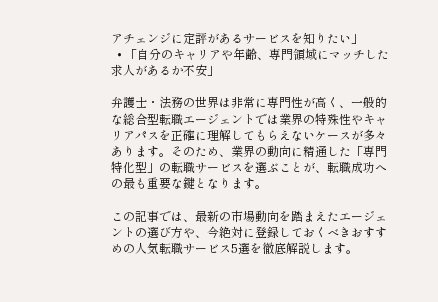アチェンジに定評があるサービスを知りたい」
  • 「自分のキャリアや年齢、専門領域にマッチした求人があるか不安」

弁護士・法務の世界は非常に専門性が高く、一般的な総合型転職エージェントでは業界の特殊性やキャリアパスを正確に理解してもらえないケースが多々あります。そのため、業界の動向に精通した「専門特化型」の転職サービスを選ぶことが、転職成功への最も重要な鍵となります。

この記事では、最新の市場動向を踏まえたエージェントの選び方や、今絶対に登録しておくべきおすすめの人気転職サービス5選を徹底解説します。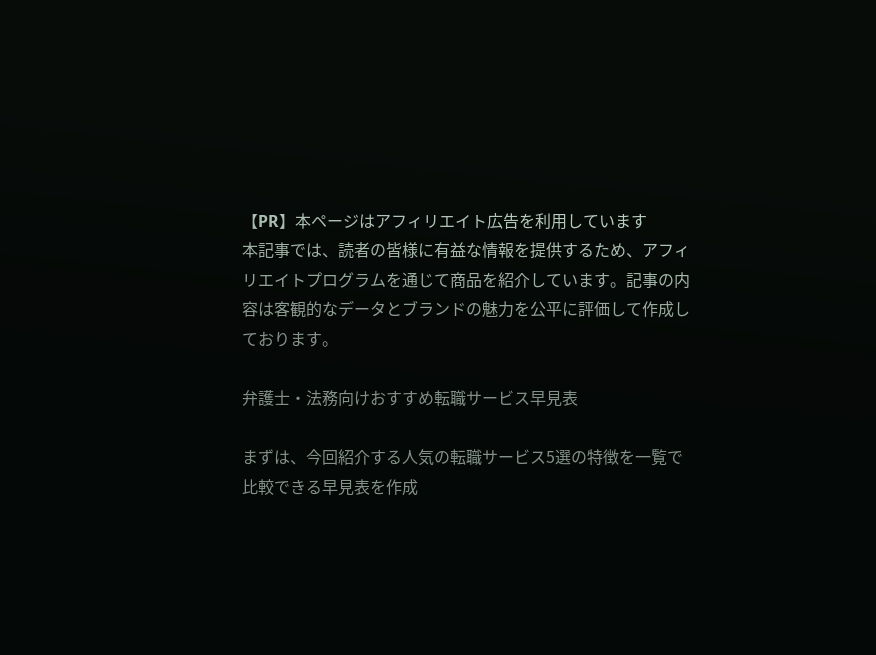【PR】本ページはアフィリエイト広告を利用しています
本記事では、読者の皆様に有益な情報を提供するため、アフィリエイトプログラムを通じて商品を紹介しています。記事の内容は客観的なデータとブランドの魅力を公平に評価して作成しております。

弁護士・法務向けおすすめ転職サービス早見表

まずは、今回紹介する人気の転職サービス5選の特徴を一覧で比較できる早見表を作成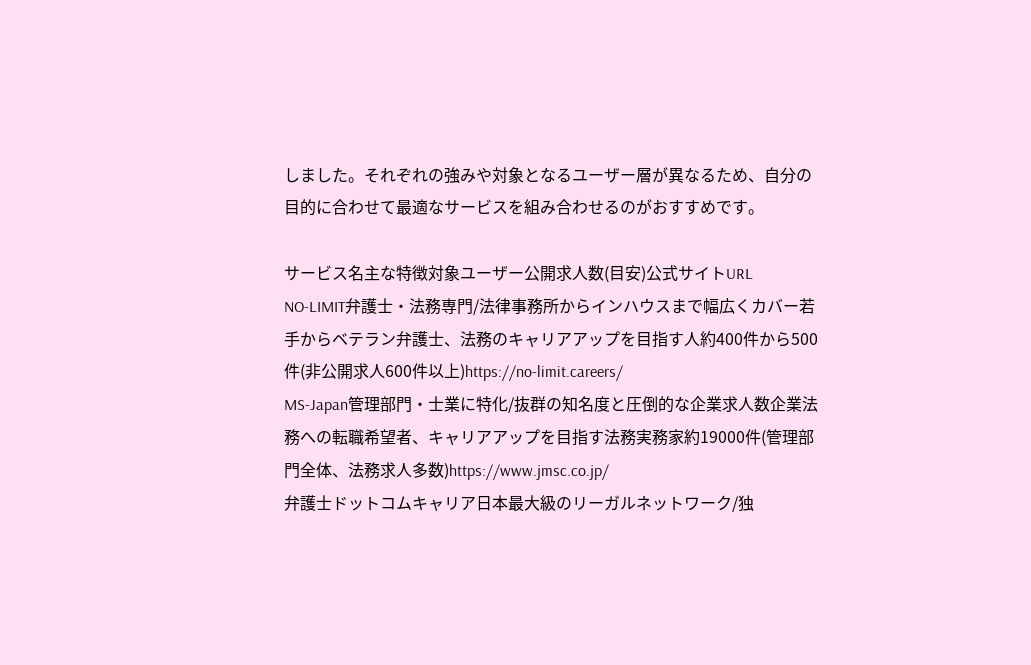しました。それぞれの強みや対象となるユーザー層が異なるため、自分の目的に合わせて最適なサービスを組み合わせるのがおすすめです。

サービス名主な特徴対象ユーザー公開求人数(目安)公式サイトURL
NO-LIMIT弁護士・法務専門/法律事務所からインハウスまで幅広くカバー若手からベテラン弁護士、法務のキャリアアップを目指す人約400件から500件(非公開求人600件以上)https://no-limit.careers/
MS-Japan管理部門・士業に特化/抜群の知名度と圧倒的な企業求人数企業法務への転職希望者、キャリアアップを目指す法務実務家約19000件(管理部門全体、法務求人多数)https://www.jmsc.co.jp/
弁護士ドットコムキャリア日本最大級のリーガルネットワーク/独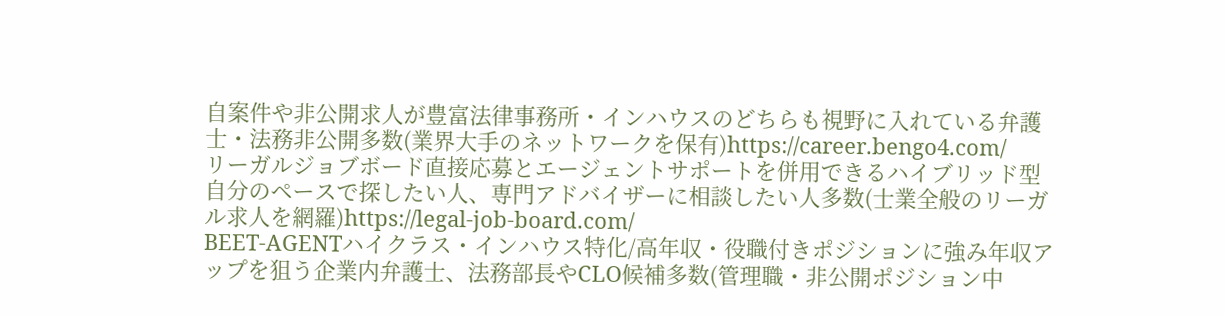自案件や非公開求人が豊富法律事務所・インハウスのどちらも視野に入れている弁護士・法務非公開多数(業界大手のネットワークを保有)https://career.bengo4.com/
リーガルジョブボード直接応募とエージェントサポートを併用できるハイブリッド型自分のペースで探したい人、専門アドバイザーに相談したい人多数(士業全般のリーガル求人を網羅)https://legal-job-board.com/
BEET-AGENTハイクラス・インハウス特化/高年収・役職付きポジションに強み年収アップを狙う企業内弁護士、法務部長やCLO候補多数(管理職・非公開ポジション中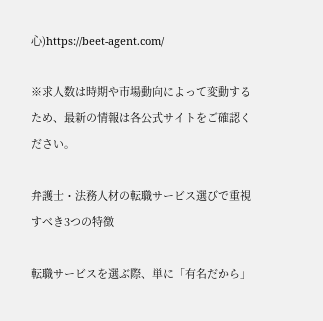心)https://beet-agent.com/

※求人数は時期や市場動向によって変動するため、最新の情報は各公式サイトをご確認ください。

弁護士・法務人材の転職サービス選びで重視すべき3つの特徴

転職サービスを選ぶ際、単に「有名だから」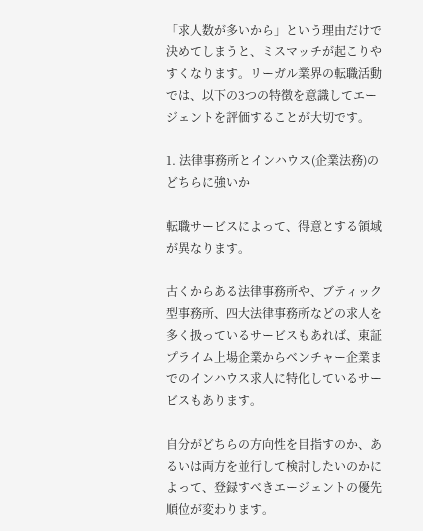「求人数が多いから」という理由だけで決めてしまうと、ミスマッチが起こりやすくなります。リーガル業界の転職活動では、以下の3つの特徴を意識してエージェントを評価することが大切です。

1. 法律事務所とインハウス(企業法務)のどちらに強いか

転職サービスによって、得意とする領域が異なります。

古くからある法律事務所や、ブティック型事務所、四大法律事務所などの求人を多く扱っているサービスもあれば、東証プライム上場企業からベンチャー企業までのインハウス求人に特化しているサービスもあります。

自分がどちらの方向性を目指すのか、あるいは両方を並行して検討したいのかによって、登録すべきエージェントの優先順位が変わります。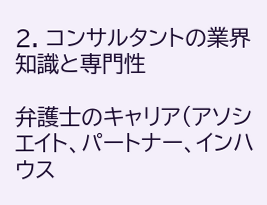2. コンサルタントの業界知識と専門性

弁護士のキャリア(アソシエイト、パートナー、インハウス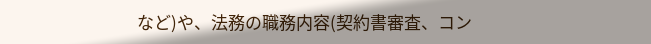など)や、法務の職務内容(契約書審査、コン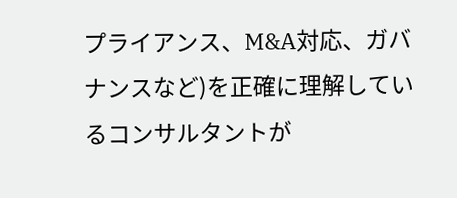プライアンス、M&A対応、ガバナンスなど)を正確に理解しているコンサルタントが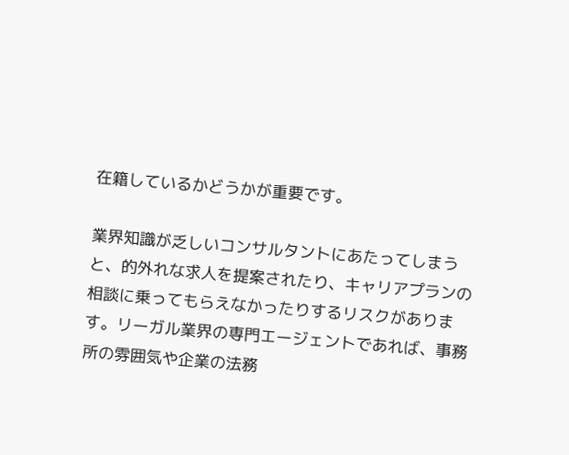在籍しているかどうかが重要です。

業界知識が乏しいコンサルタントにあたってしまうと、的外れな求人を提案されたり、キャリアプランの相談に乗ってもらえなかったりするリスクがあります。リーガル業界の専門エージェントであれば、事務所の雰囲気や企業の法務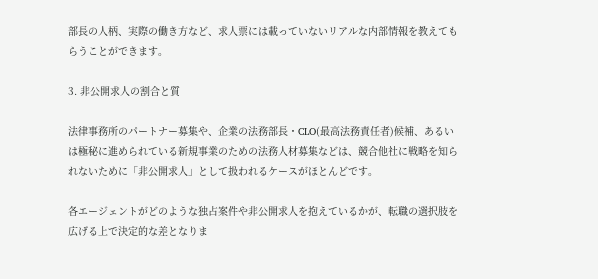部長の人柄、実際の働き方など、求人票には載っていないリアルな内部情報を教えてもらうことができます。

3. 非公開求人の割合と質

法律事務所のパートナー募集や、企業の法務部長・CLO(最高法務責任者)候補、あるいは極秘に進められている新規事業のための法務人材募集などは、競合他社に戦略を知られないために「非公開求人」として扱われるケースがほとんどです。

各エージェントがどのような独占案件や非公開求人を抱えているかが、転職の選択肢を広げる上で決定的な差となりま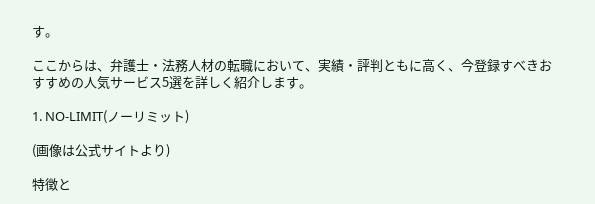す。

ここからは、弁護士・法務人材の転職において、実績・評判ともに高く、今登録すべきおすすめの人気サービス5選を詳しく紹介します。

1. NO-LIMIT(ノーリミット)

(画像は公式サイトより)

特徴と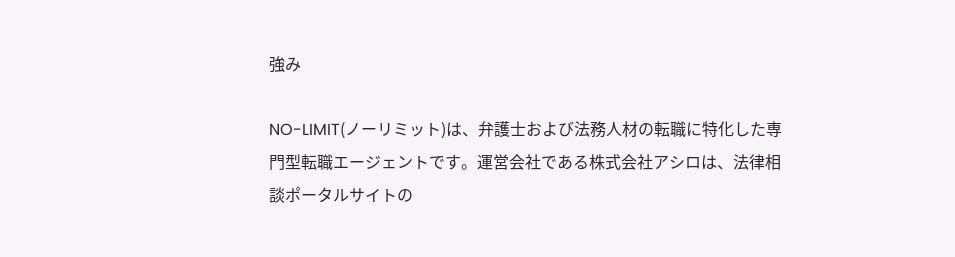強み

NO-LIMIT(ノーリミット)は、弁護士および法務人材の転職に特化した専門型転職エージェントです。運営会社である株式会社アシロは、法律相談ポータルサイトの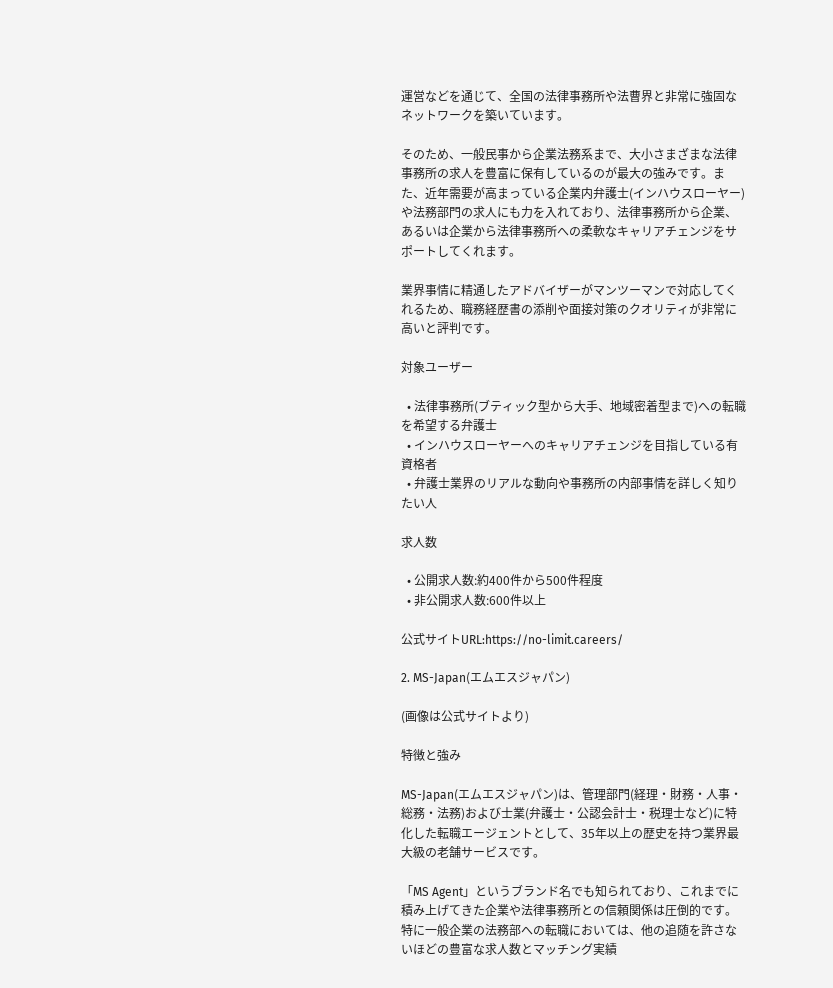運営などを通じて、全国の法律事務所や法曹界と非常に強固なネットワークを築いています。

そのため、一般民事から企業法務系まで、大小さまざまな法律事務所の求人を豊富に保有しているのが最大の強みです。また、近年需要が高まっている企業内弁護士(インハウスローヤー)や法務部門の求人にも力を入れており、法律事務所から企業、あるいは企業から法律事務所への柔軟なキャリアチェンジをサポートしてくれます。

業界事情に精通したアドバイザーがマンツーマンで対応してくれるため、職務経歴書の添削や面接対策のクオリティが非常に高いと評判です。

対象ユーザー

  • 法律事務所(ブティック型から大手、地域密着型まで)への転職を希望する弁護士
  • インハウスローヤーへのキャリアチェンジを目指している有資格者
  • 弁護士業界のリアルな動向や事務所の内部事情を詳しく知りたい人

求人数

  • 公開求人数:約400件から500件程度
  • 非公開求人数:600件以上

公式サイトURL:https://no-limit.careers/

2. MS-Japan(エムエスジャパン)

(画像は公式サイトより)

特徴と強み

MS-Japan(エムエスジャパン)は、管理部門(経理・財務・人事・総務・法務)および士業(弁護士・公認会計士・税理士など)に特化した転職エージェントとして、35年以上の歴史を持つ業界最大級の老舗サービスです。

「MS Agent」というブランド名でも知られており、これまでに積み上げてきた企業や法律事務所との信頼関係は圧倒的です。特に一般企業の法務部への転職においては、他の追随を許さないほどの豊富な求人数とマッチング実績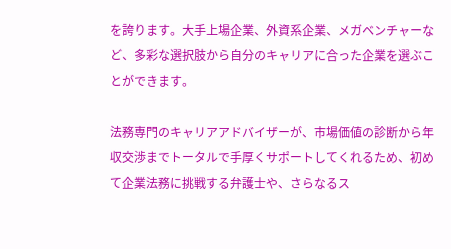を誇ります。大手上場企業、外資系企業、メガベンチャーなど、多彩な選択肢から自分のキャリアに合った企業を選ぶことができます。

法務専門のキャリアアドバイザーが、市場価値の診断から年収交渉までトータルで手厚くサポートしてくれるため、初めて企業法務に挑戦する弁護士や、さらなるス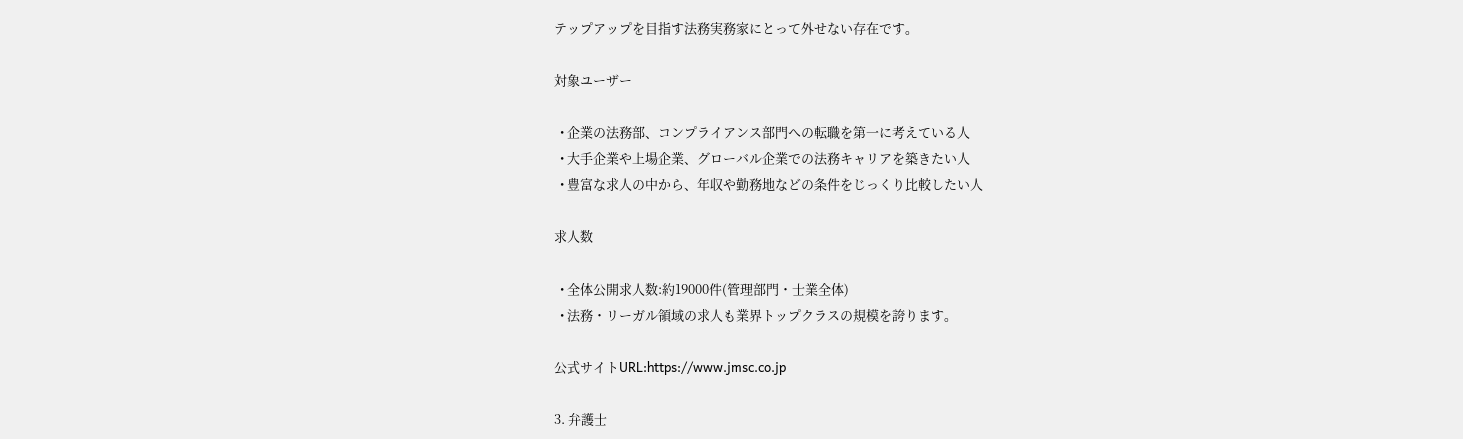テップアップを目指す法務実務家にとって外せない存在です。

対象ユーザー

  • 企業の法務部、コンプライアンス部門への転職を第一に考えている人
  • 大手企業や上場企業、グローバル企業での法務キャリアを築きたい人
  • 豊富な求人の中から、年収や勤務地などの条件をじっくり比較したい人

求人数

  • 全体公開求人数:約19000件(管理部門・士業全体)
  • 法務・リーガル領域の求人も業界トップクラスの規模を誇ります。

公式サイトURL:https://www.jmsc.co.jp

3. 弁護士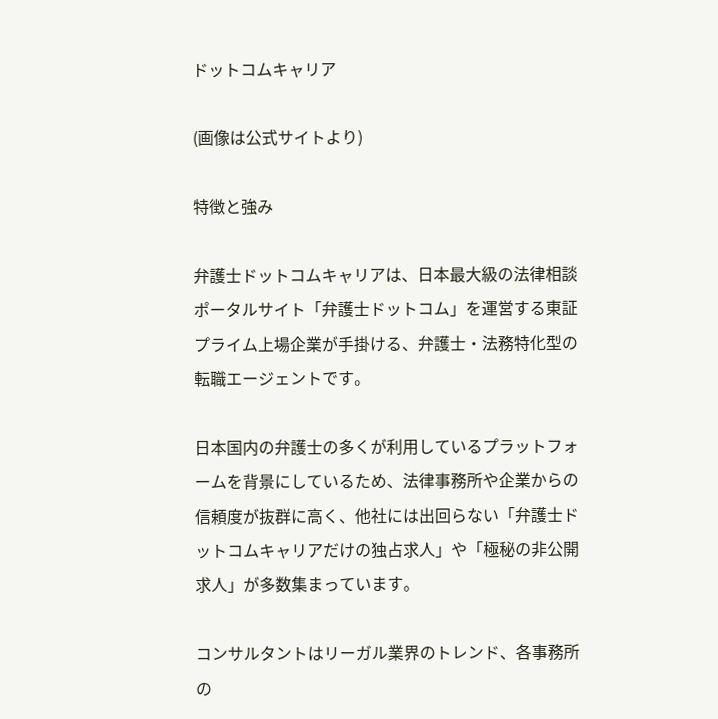ドットコムキャリア

(画像は公式サイトより)

特徴と強み

弁護士ドットコムキャリアは、日本最大級の法律相談ポータルサイト「弁護士ドットコム」を運営する東証プライム上場企業が手掛ける、弁護士・法務特化型の転職エージェントです。

日本国内の弁護士の多くが利用しているプラットフォームを背景にしているため、法律事務所や企業からの信頼度が抜群に高く、他社には出回らない「弁護士ドットコムキャリアだけの独占求人」や「極秘の非公開求人」が多数集まっています。

コンサルタントはリーガル業界のトレンド、各事務所の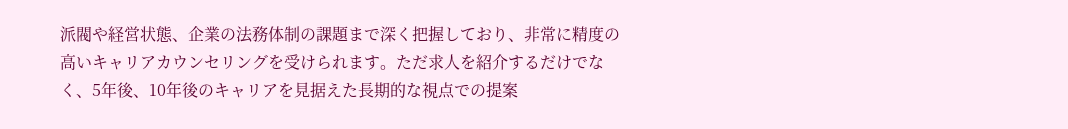派閥や経営状態、企業の法務体制の課題まで深く把握しており、非常に精度の高いキャリアカウンセリングを受けられます。ただ求人を紹介するだけでなく、5年後、10年後のキャリアを見据えた長期的な視点での提案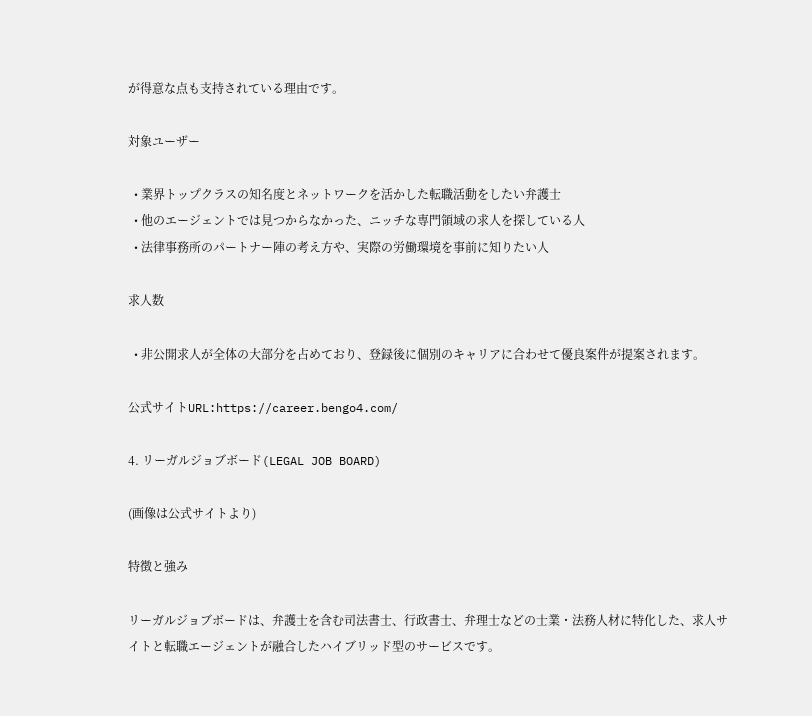が得意な点も支持されている理由です。

対象ユーザー

  • 業界トップクラスの知名度とネットワークを活かした転職活動をしたい弁護士
  • 他のエージェントでは見つからなかった、ニッチな専門領域の求人を探している人
  • 法律事務所のパートナー陣の考え方や、実際の労働環境を事前に知りたい人

求人数

  • 非公開求人が全体の大部分を占めており、登録後に個別のキャリアに合わせて優良案件が提案されます。

公式サイトURL:https://career.bengo4.com/

4. リーガルジョブボード(LEGAL JOB BOARD)

(画像は公式サイトより)

特徴と強み

リーガルジョブボードは、弁護士を含む司法書士、行政書士、弁理士などの士業・法務人材に特化した、求人サイトと転職エージェントが融合したハイブリッド型のサービスです。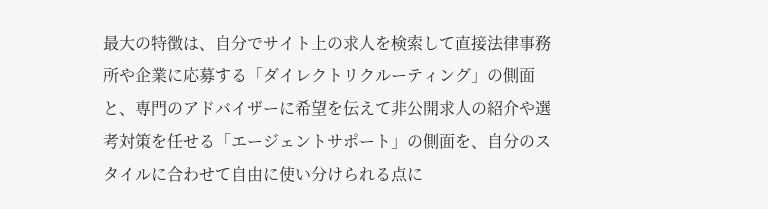最大の特徴は、自分でサイト上の求人を検索して直接法律事務所や企業に応募する「ダイレクトリクルーティング」の側面と、専門のアドバイザーに希望を伝えて非公開求人の紹介や選考対策を任せる「エージェントサポート」の側面を、自分のスタイルに合わせて自由に使い分けられる点に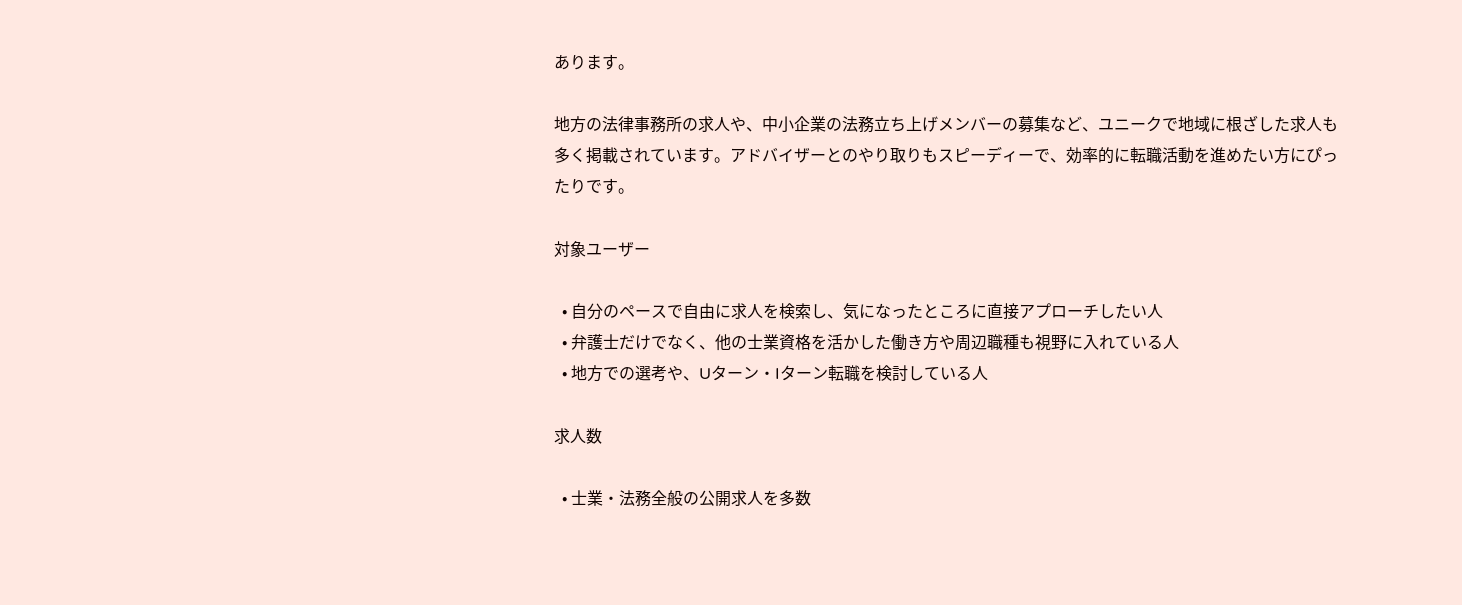あります。

地方の法律事務所の求人や、中小企業の法務立ち上げメンバーの募集など、ユニークで地域に根ざした求人も多く掲載されています。アドバイザーとのやり取りもスピーディーで、効率的に転職活動を進めたい方にぴったりです。

対象ユーザー

  • 自分のペースで自由に求人を検索し、気になったところに直接アプローチしたい人
  • 弁護士だけでなく、他の士業資格を活かした働き方や周辺職種も視野に入れている人
  • 地方での選考や、Uターン・Iターン転職を検討している人

求人数

  • 士業・法務全般の公開求人を多数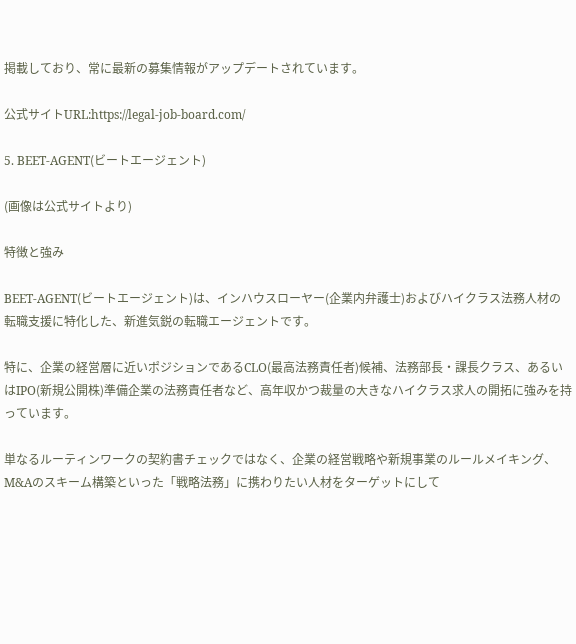掲載しており、常に最新の募集情報がアップデートされています。

公式サイトURL:https://legal-job-board.com/

5. BEET-AGENT(ビートエージェント)

(画像は公式サイトより)

特徴と強み

BEET-AGENT(ビートエージェント)は、インハウスローヤー(企業内弁護士)およびハイクラス法務人材の転職支援に特化した、新進気鋭の転職エージェントです。

特に、企業の経営層に近いポジションであるCLO(最高法務責任者)候補、法務部長・課長クラス、あるいはIPO(新規公開株)準備企業の法務責任者など、高年収かつ裁量の大きなハイクラス求人の開拓に強みを持っています。

単なるルーティンワークの契約書チェックではなく、企業の経営戦略や新規事業のルールメイキング、M&Aのスキーム構築といった「戦略法務」に携わりたい人材をターゲットにして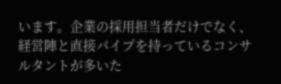います。企業の採用担当者だけでなく、経営陣と直接パイプを持っているコンサルタントが多いた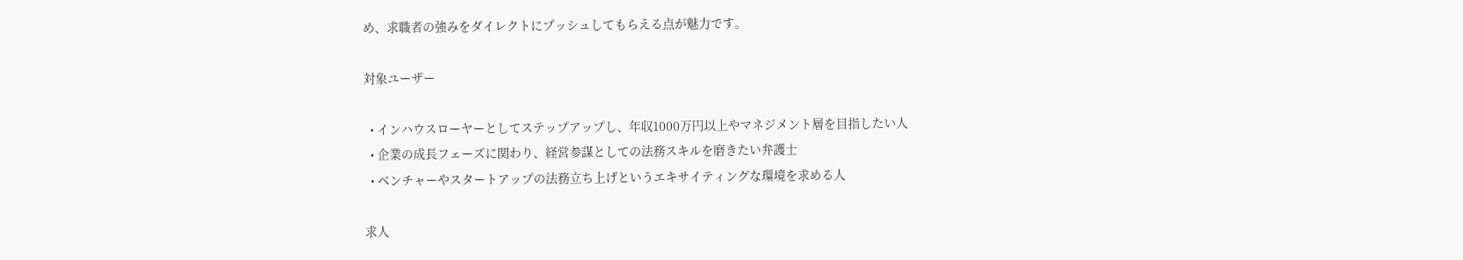め、求職者の強みをダイレクトにプッシュしてもらえる点が魅力です。

対象ユーザー

  • インハウスローヤーとしてステップアップし、年収1000万円以上やマネジメント層を目指したい人
  • 企業の成長フェーズに関わり、経営参謀としての法務スキルを磨きたい弁護士
  • ベンチャーやスタートアップの法務立ち上げというエキサイティングな環境を求める人

求人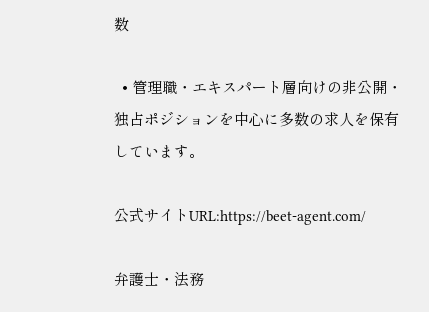数

  • 管理職・エキスパート層向けの非公開・独占ポジションを中心に多数の求人を保有しています。

公式サイトURL:https://beet-agent.com/

弁護士・法務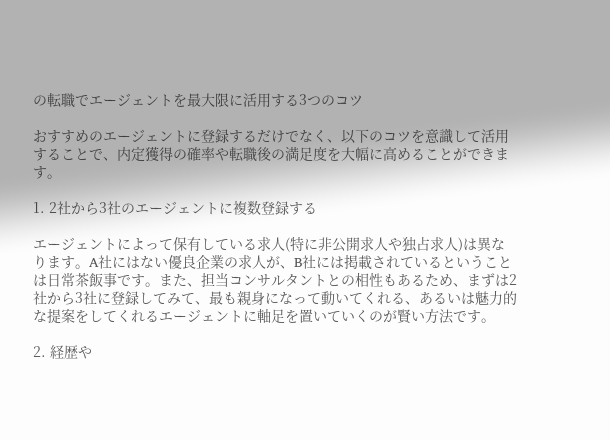の転職でエージェントを最大限に活用する3つのコツ

おすすめのエージェントに登録するだけでなく、以下のコツを意識して活用することで、内定獲得の確率や転職後の満足度を大幅に高めることができます。

1. 2社から3社のエージェントに複数登録する

エージェントによって保有している求人(特に非公開求人や独占求人)は異なります。A社にはない優良企業の求人が、B社には掲載されているということは日常茶飯事です。また、担当コンサルタントとの相性もあるため、まずは2社から3社に登録してみて、最も親身になって動いてくれる、あるいは魅力的な提案をしてくれるエージェントに軸足を置いていくのが賢い方法です。

2. 経歴や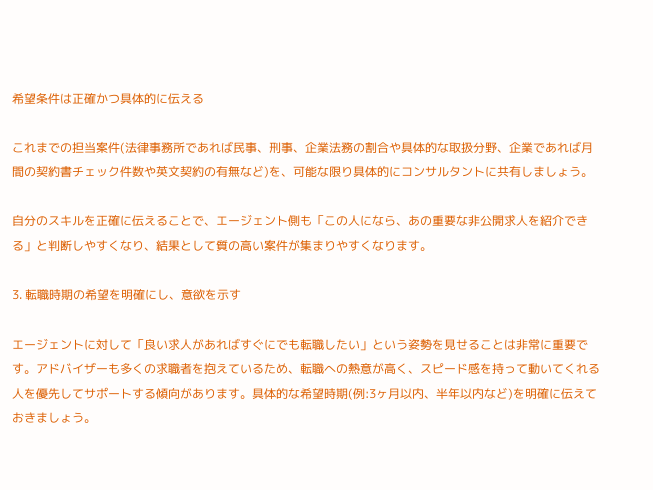希望条件は正確かつ具体的に伝える

これまでの担当案件(法律事務所であれば民事、刑事、企業法務の割合や具体的な取扱分野、企業であれば月間の契約書チェック件数や英文契約の有無など)を、可能な限り具体的にコンサルタントに共有しましょう。

自分のスキルを正確に伝えることで、エージェント側も「この人になら、あの重要な非公開求人を紹介できる」と判断しやすくなり、結果として質の高い案件が集まりやすくなります。

3. 転職時期の希望を明確にし、意欲を示す

エージェントに対して「良い求人があればすぐにでも転職したい」という姿勢を見せることは非常に重要です。アドバイザーも多くの求職者を抱えているため、転職への熱意が高く、スピード感を持って動いてくれる人を優先してサポートする傾向があります。具体的な希望時期(例:3ヶ月以内、半年以内など)を明確に伝えておきましょう。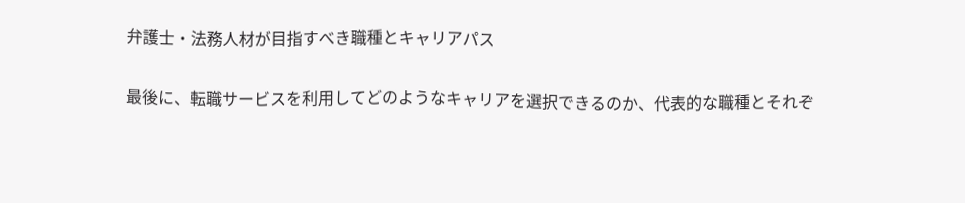弁護士・法務人材が目指すべき職種とキャリアパス

最後に、転職サービスを利用してどのようなキャリアを選択できるのか、代表的な職種とそれぞ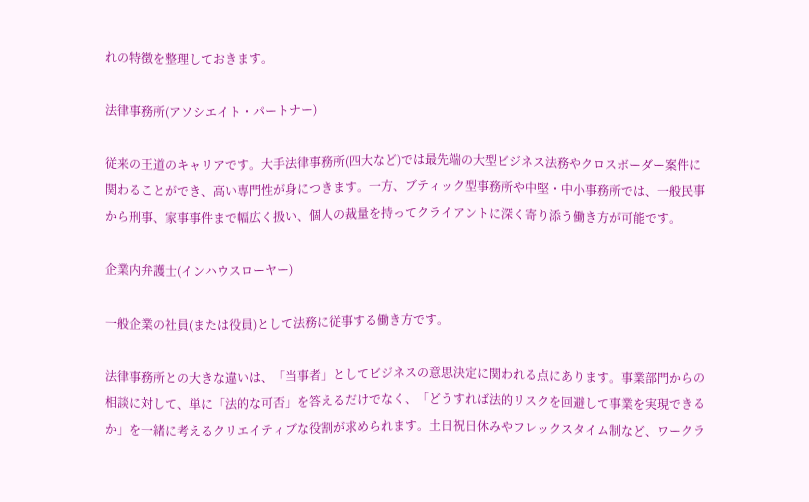れの特徴を整理しておきます。

法律事務所(アソシエイト・パートナー)

従来の王道のキャリアです。大手法律事務所(四大など)では最先端の大型ビジネス法務やクロスボーダー案件に関わることができ、高い専門性が身につきます。一方、ブティック型事務所や中堅・中小事務所では、一般民事から刑事、家事事件まで幅広く扱い、個人の裁量を持ってクライアントに深く寄り添う働き方が可能です。

企業内弁護士(インハウスローヤー)

一般企業の社員(または役員)として法務に従事する働き方です。

法律事務所との大きな違いは、「当事者」としてビジネスの意思決定に関われる点にあります。事業部門からの相談に対して、単に「法的な可否」を答えるだけでなく、「どうすれば法的リスクを回避して事業を実現できるか」を一緒に考えるクリエイティブな役割が求められます。土日祝日休みやフレックスタイム制など、ワークラ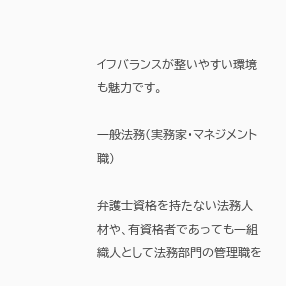イフバランスが整いやすい環境も魅力です。

一般法務(実務家・マネジメント職)

弁護士資格を持たない法務人材や、有資格者であっても一組織人として法務部門の管理職を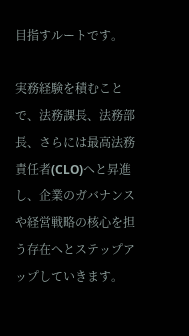目指すルートです。

実務経験を積むことで、法務課長、法務部長、さらには最高法務責任者(CLO)へと昇進し、企業のガバナンスや経営戦略の核心を担う存在へとステップアップしていきます。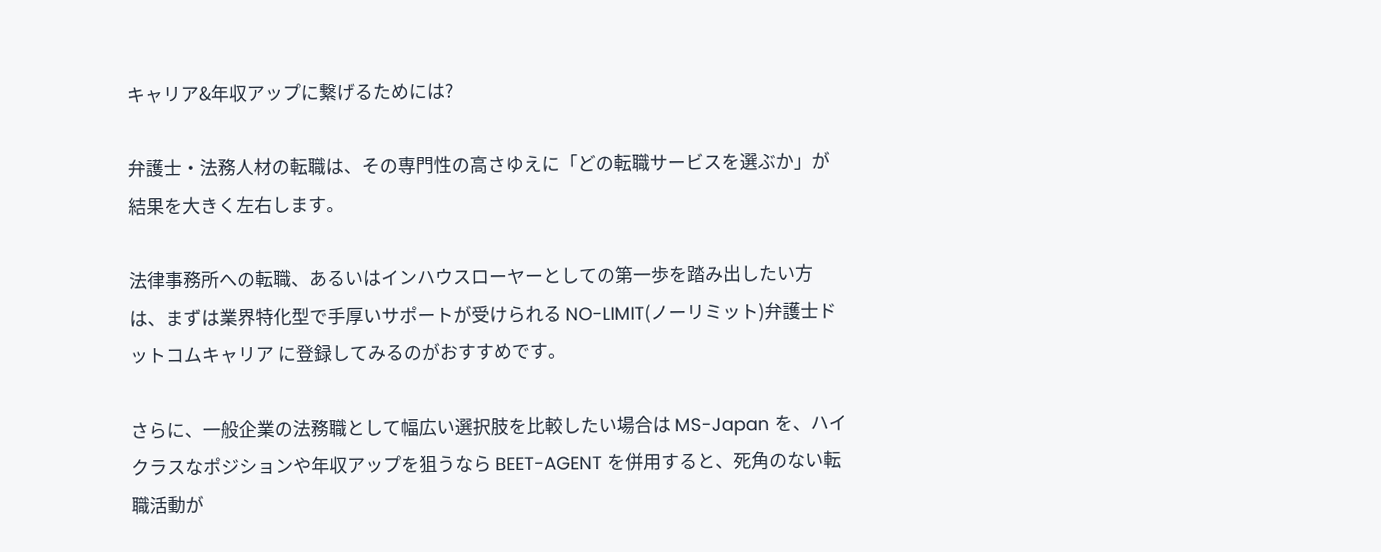キャリア&年収アップに繋げるためには?

弁護士・法務人材の転職は、その専門性の高さゆえに「どの転職サービスを選ぶか」が結果を大きく左右します。

法律事務所への転職、あるいはインハウスローヤーとしての第一歩を踏み出したい方は、まずは業界特化型で手厚いサポートが受けられる NO-LIMIT(ノーリミット)弁護士ドットコムキャリア に登録してみるのがおすすめです。

さらに、一般企業の法務職として幅広い選択肢を比較したい場合は MS-Japan を、ハイクラスなポジションや年収アップを狙うなら BEET-AGENT を併用すると、死角のない転職活動が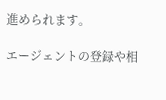進められます。

エージェントの登録や相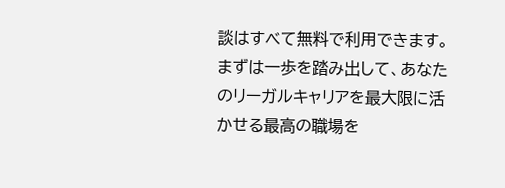談はすべて無料で利用できます。まずは一歩を踏み出して、あなたのリーガルキャリアを最大限に活かせる最高の職場を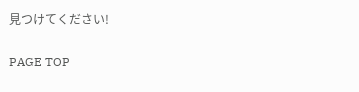見つけてください!


PAGE TOP